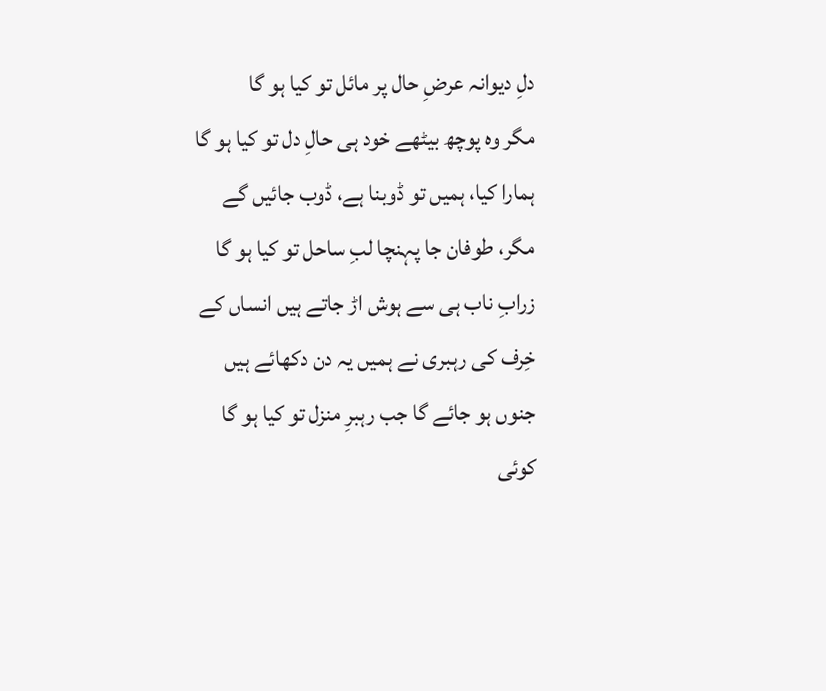دلِ دیوانہ عرضِ حال پر مائل تو کیا ہو گا
مگر وہ پوچھ بیٹھے خود ہی حالِ دل تو کیا ہو گا
ہمارا کیا، ہمیں تو ڈوبنا ہے، ڈوب جائیں گے
مگر، طوفان جا پہنچا لبِ ساحل تو کیا ہو گا
زرابِ ناب ہی سے ہوش اڑ جاتے ہیں انساں کے
خِرف کی رہبری نے ہمیں یہ دن دکھائے ہیں
جنوں ہو جائے گا جب رہبرِ منزل تو کیا ہو گا
کوئی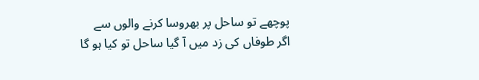پوچھے تو ساحل پر بھروسا کرنے والوں سے
اگر طوفاں کی زد میں آ گیا ساحل تو کیا ہو گا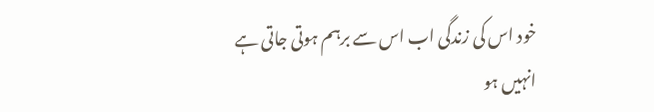خود اس کی زندگی اب اس سے برہم ہوتی جاتی ہے
انہیں ہو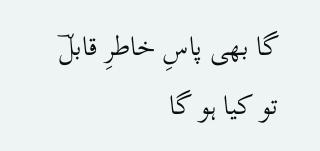گا بھی پاسِ خاطرِ قابلؔ تو کیا ہو گا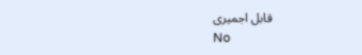قابل اجمیری
No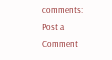comments:
Post a Comment